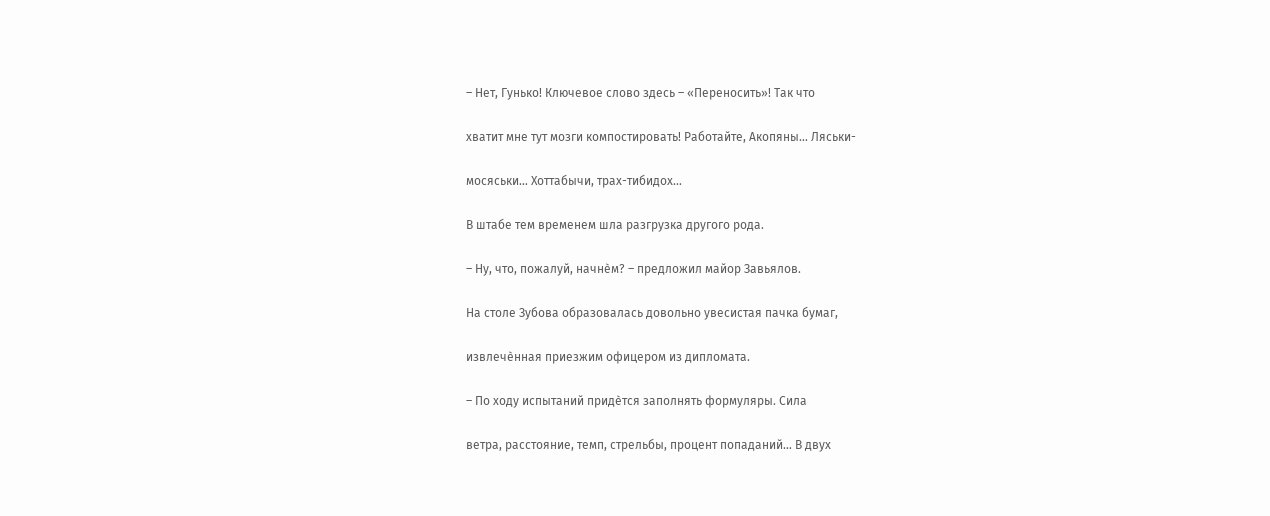– Нет, Гунько! Ключевое слово здесь – «Переносить»! Так что

хватит мне тут мозги компостировать! Работайте, Акопяны… Ляськи-

мосяськи… Хоттабычи, трах-тибидох…

В штабе тем временем шла разгрузка другого рода.

– Ну, что, пожалуй, начнѐм? – предложил майор Завьялов.

На столе Зубова образовалась довольно увесистая пачка бумаг,

извлечѐнная приезжим офицером из дипломата.

– По ходу испытаний придѐтся заполнять формуляры. Сила

ветра, расстояние, темп, стрельбы, процент попаданий… В двух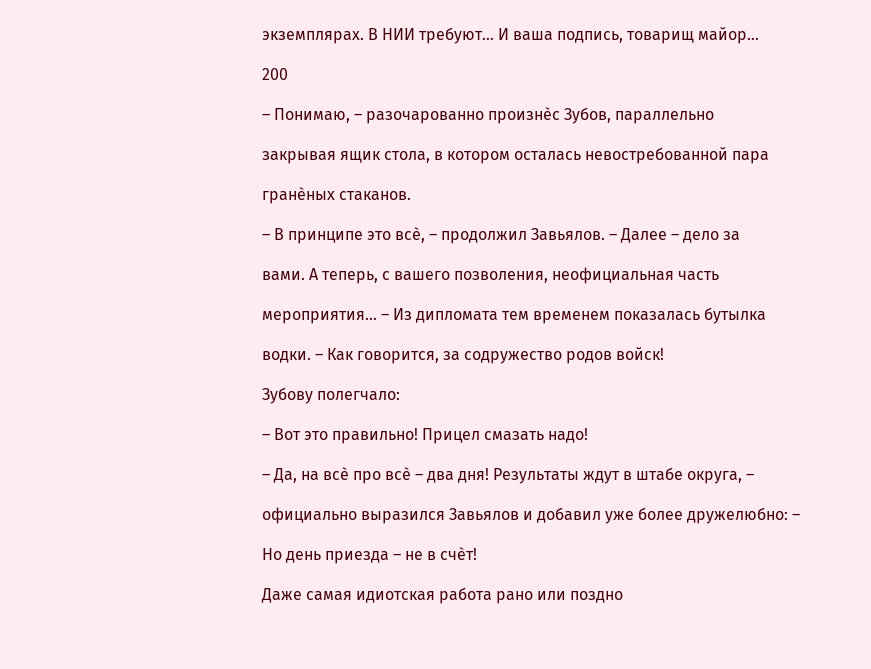экземплярах. В НИИ требуют… И ваша подпись, товарищ майор…

200

– Понимаю, – разочарованно произнѐс Зубов, параллельно

закрывая ящик стола, в котором осталась невостребованной пара

гранѐных стаканов.

– В принципе это всѐ, – продолжил Завьялов. – Далее – дело за

вами. А теперь, с вашего позволения, неофициальная часть

мероприятия… – Из дипломата тем временем показалась бутылка

водки. – Как говорится, за содружество родов войск!

Зубову полегчало:

– Вот это правильно! Прицел смазать надо!

– Да, на всѐ про всѐ – два дня! Результаты ждут в штабе округа, –

официально выразился Завьялов и добавил уже более дружелюбно: –

Но день приезда – не в счѐт!

Даже самая идиотская работа рано или поздно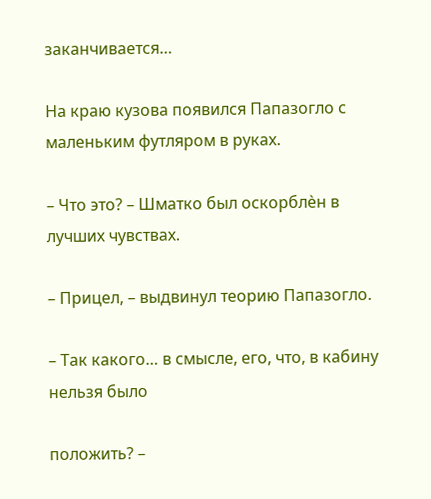заканчивается…

На краю кузова появился Папазогло с маленьким футляром в руках.

– Что это? – Шматко был оскорблѐн в лучших чувствах.

– Прицел, – выдвинул теорию Папазогло.

– Так какого… в смысле, его, что, в кабину нельзя было

положить? –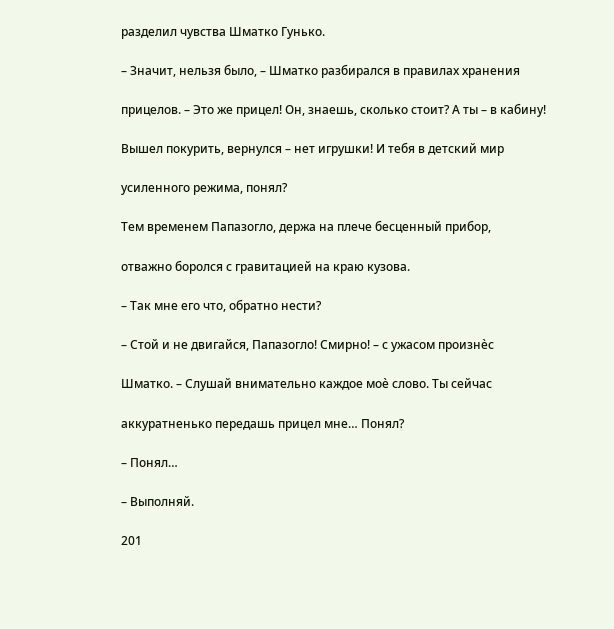разделил чувства Шматко Гунько.

– Значит, нельзя было, – Шматко разбирался в правилах хранения

прицелов. – Это же прицел! Он, знаешь, сколько стоит? А ты – в кабину!

Вышел покурить, вернулся – нет игрушки! И тебя в детский мир

усиленного режима, понял?

Тем временем Папазогло, держа на плече бесценный прибор,

отважно боролся с гравитацией на краю кузова.

– Так мне его что, обратно нести?

– Стой и не двигайся, Папазогло! Смирно! – с ужасом произнѐс

Шматко. – Слушай внимательно каждое моѐ слово. Ты сейчас

аккуратненько передашь прицел мне… Понял?

– Понял…

– Выполняй.

201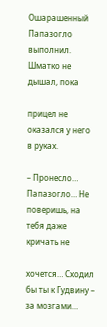Ошарашенный Папазогло выполнил. Шматко не дышал, пока

прицел не оказался у него в руках.

– Пронесло… Папазогло… Не поверишь, на тебя даже кричать не

хочется… Сходил бы ты к Гудвину – за мозгами…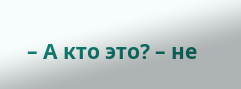– А кто это? – не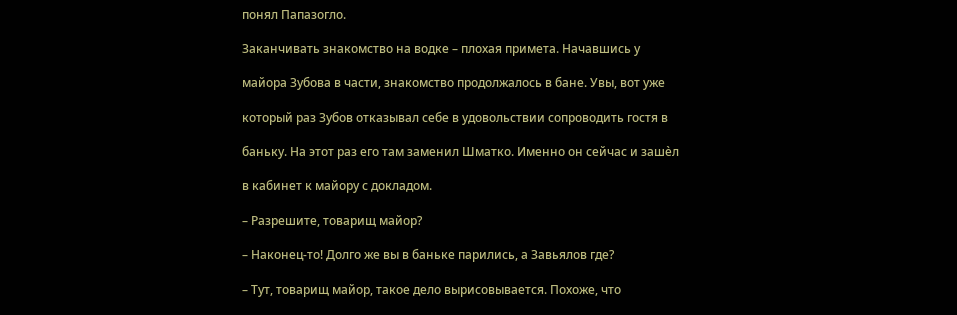понял Папазогло.

Заканчивать знакомство на водке – плохая примета. Начавшись у

майора Зубова в части, знакомство продолжалось в бане. Увы, вот уже

который раз Зубов отказывал себе в удовольствии сопроводить гостя в

баньку. На этот раз его там заменил Шматко. Именно он сейчас и зашѐл

в кабинет к майору с докладом.

– Разрешите, товарищ майор?

– Наконец-то! Долго же вы в баньке парились, а Завьялов где?

– Тут, товарищ майор, такое дело вырисовывается. Похоже, что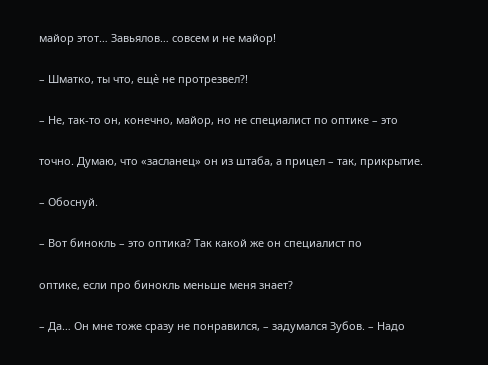майор этот… Завьялов… совсем и не майор!

– Шматко, ты что, ещѐ не протрезвел?!

– Не, так-то он, конечно, майор, но не специалист по оптике – это

точно. Думаю, что «засланец» он из штаба, а прицел – так, прикрытие.

– Обоснуй.

– Вот бинокль – это оптика? Так какой же он специалист по

оптике, если про бинокль меньше меня знает?

– Да… Он мне тоже сразу не понравился, – задумался Зубов. – Надо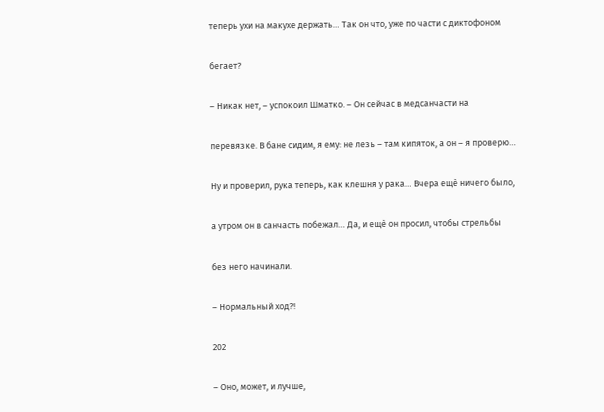теперь ухи на макухе держать… Так он что, уже по части с диктофоном

бегает?

– Никак нет, – успокоил Шматко. – Он сейчас в медсанчасти на

перевязке. В бане сидим, я ему: не лезь – там кипяток, а он – я проверю…

Ну и проверил, рука теперь, как клешня у рака… Вчера ещѐ ничего было,

а утром он в санчасть побежал… Да, и ещѐ он просил, чтобы стрельбы

без него начинали.

– Нормальный ход?!

202

– Оно, может, и лучше,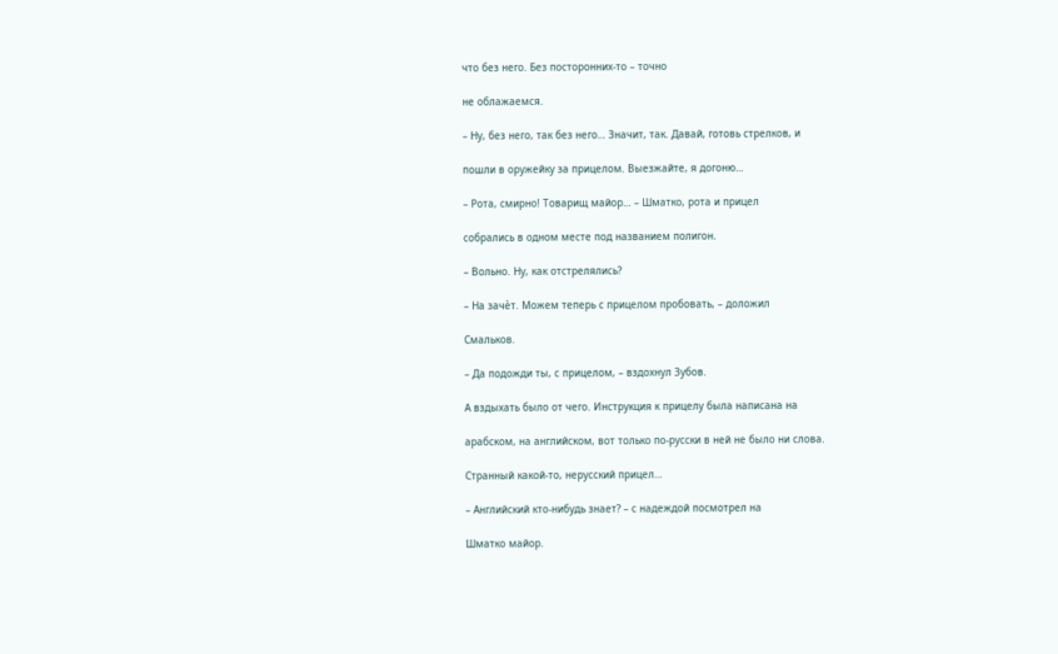что без него. Без посторонних-то – точно

не облажаемся.

– Ну, без него, так без него… Значит, так. Давай, готовь стрелков, и

пошли в оружейку за прицелом. Выезжайте, я догоню…

– Рота, смирно! Товарищ майор… – Шматко, рота и прицел

собрались в одном месте под названием полигон.

– Вольно. Ну, как отстрелялись?

– На зачѐт. Можем теперь с прицелом пробовать, – доложил

Смальков.

– Да подожди ты, с прицелом, – вздохнул Зубов.

А вздыхать было от чего. Инструкция к прицелу была написана на

арабском, на английском, вот только по-русски в ней не было ни слова.

Странный какой-то, нерусский прицел…

– Английский кто-нибудь знает? – с надеждой посмотрел на

Шматко майор.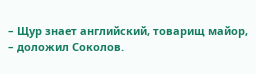– Щур знает английский, товарищ майор, – доложил Соколов.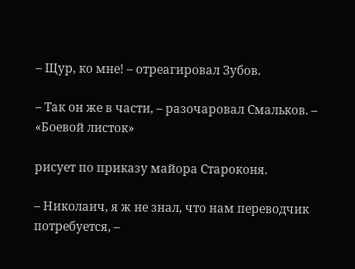– Щур, ко мне! – отреагировал Зубов.

– Так он же в части, – разочаровал Смальков. – «Боевой листок»

рисует по приказу майора Староконя.

– Николаич, я ж не знал, что нам переводчик потребуется, –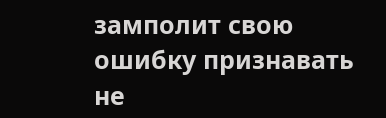замполит свою ошибку признавать не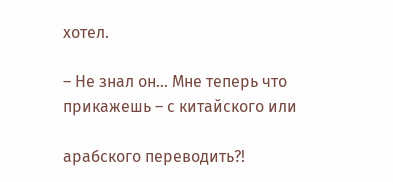хотел.

– Не знал он… Мне теперь что прикажешь – с китайского или

арабского переводить?!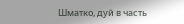Шматко, дуй в часть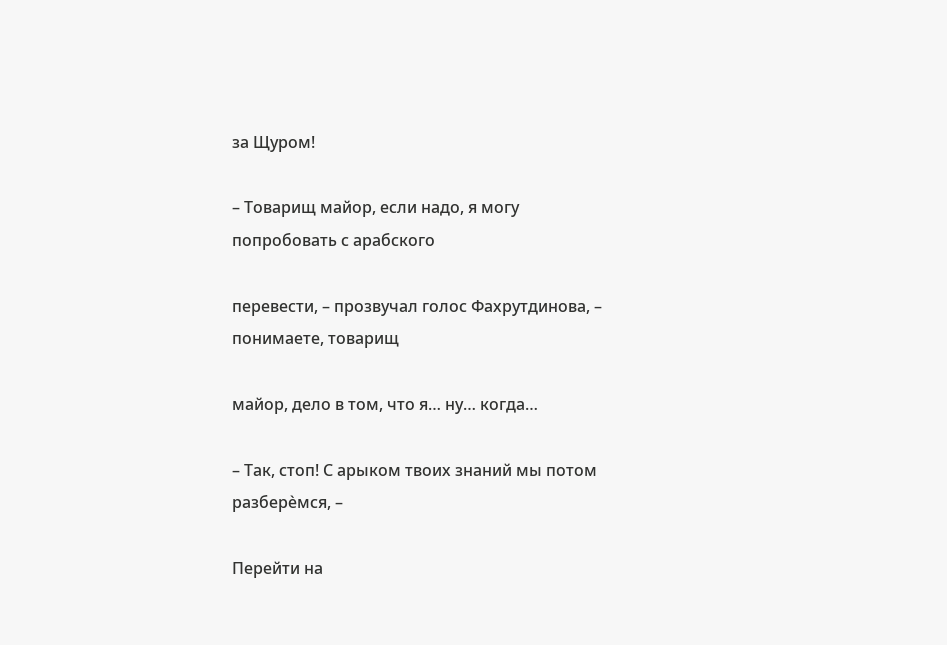за Щуром!

– Товарищ майор, если надо, я могу попробовать с арабского

перевести, – прозвучал голос Фахрутдинова, – понимаете, товарищ

майор, дело в том, что я… ну… когда…

– Так, стоп! С арыком твоих знаний мы потом разберѐмся, –

Перейти на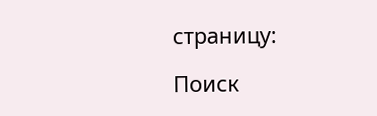страницу:

Поиск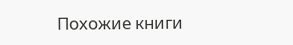Похожие книги